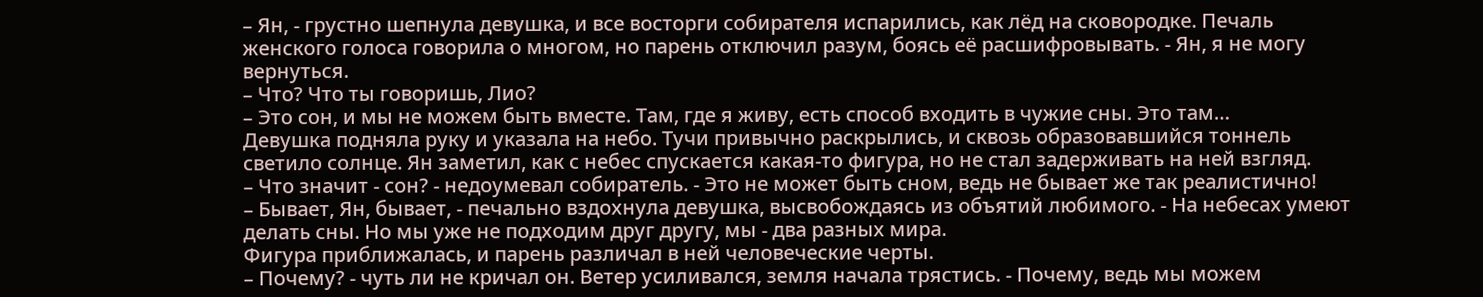– Ян, - грустно шепнула девушка, и все восторги собирателя испарились, как лёд на сковородке. Печаль женского голоса говорила о многом, но парень отключил разум, боясь её расшифровывать. - Ян, я не могу вернуться.
– Что? Что ты говоришь, Лио?
– Это сон, и мы не можем быть вместе. Там, где я живу, есть способ входить в чужие сны. Это там…
Девушка подняла руку и указала на небо. Тучи привычно раскрылись, и сквозь образовавшийся тоннель светило солнце. Ян заметил, как с небес спускается какая-то фигура, но не стал задерживать на ней взгляд.
– Что значит - сон? - недоумевал собиратель. - Это не может быть сном, ведь не бывает же так реалистично!
– Бывает, Ян, бывает, - печально вздохнула девушка, высвобождаясь из объятий любимого. - На небесах умеют делать сны. Но мы уже не подходим друг другу, мы - два разных мира.
Фигура приближалась, и парень различал в ней человеческие черты.
– Почему? - чуть ли не кричал он. Ветер усиливался, земля начала трястись. - Почему, ведь мы можем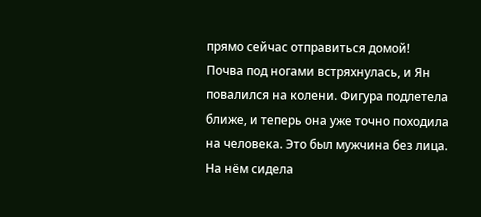прямо сейчас отправиться домой!
Почва под ногами встряхнулась, и Ян повалился на колени. Фигура подлетела ближе, и теперь она уже точно походила на человека. Это был мужчина без лица. На нём сидела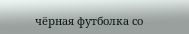чёрная футболка со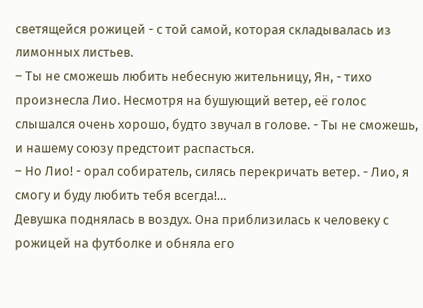светящейся рожицей - с той самой, которая складывалась из лимонных листьев.
– Ты не сможешь любить небесную жительницу, Ян, - тихо произнесла Лио. Несмотря на бушующий ветер, её голос слышался очень хорошо, будто звучал в голове. - Ты не сможешь, и нашему союзу предстоит распасться.
– Но Лио! - орал собиратель, силясь перекричать ветер. - Лио, я смогу и буду любить тебя всегда!…
Девушка поднялась в воздух. Она приблизилась к человеку с рожицей на футболке и обняла его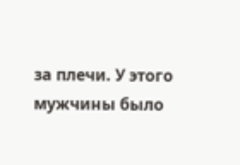за плечи. У этого мужчины было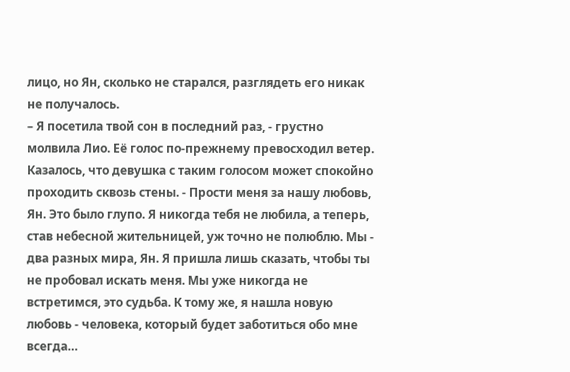лицо, но Ян, сколько не старался, разглядеть его никак не получалось.
– Я посетила твой сон в последний раз, - грустно молвила Лио. Её голос по-прежнему превосходил ветер. Казалось, что девушка с таким голосом может спокойно проходить сквозь стены. - Прости меня за нашу любовь, Ян. Это было глупо. Я никогда тебя не любила, а теперь, став небесной жительницей, уж точно не полюблю. Мы - два разных мира, Ян. Я пришла лишь сказать, чтобы ты не пробовал искать меня. Мы уже никогда не встретимся, это судьба. К тому же, я нашла новую любовь - человека, который будет заботиться обо мне всегда…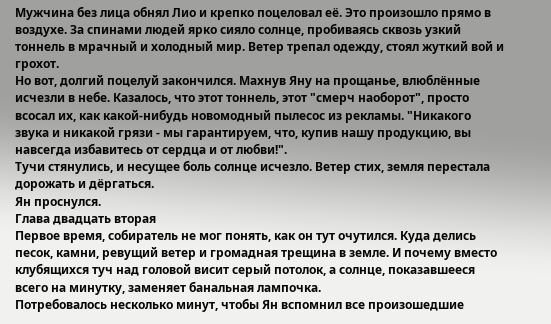Мужчина без лица обнял Лио и крепко поцеловал её. Это произошло прямо в воздухе. За спинами людей ярко сияло солнце, пробиваясь сквозь узкий тоннель в мрачный и холодный мир. Ветер трепал одежду, стоял жуткий вой и грохот.
Но вот, долгий поцелуй закончился. Махнув Яну на прощанье, влюблённые исчезли в небе. Казалось, что этот тоннель, этот "смерч наоборот", просто всосал их, как какой-нибудь новомодный пылесос из рекламы. "Никакого звука и никакой грязи - мы гарантируем, что, купив нашу продукцию, вы навсегда избавитесь от сердца и от любви!".
Тучи стянулись, и несущее боль солнце исчезло. Ветер стих, земля перестала дорожать и дёргаться.
Ян проснулся.
Глава двадцать вторая
Первое время, собиратель не мог понять, как он тут очутился. Куда делись песок, камни, ревущий ветер и громадная трещина в земле. И почему вместо клубящихся туч над головой висит серый потолок, а солнце, показавшееся всего на минутку, заменяет банальная лампочка.
Потребовалось несколько минут, чтобы Ян вспомнил все произошедшие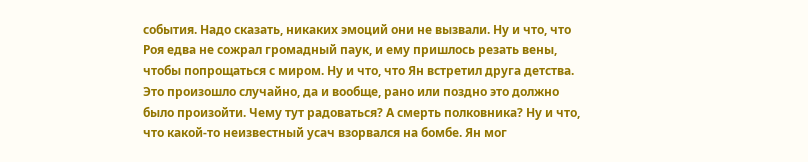события. Надо сказать, никаких эмоций они не вызвали. Ну и что, что Роя едва не сожрал громадный паук, и ему пришлось резать вены, чтобы попрощаться с миром. Ну и что, что Ян встретил друга детства. Это произошло случайно, да и вообще, рано или поздно это должно было произойти. Чему тут радоваться? А смерть полковника? Ну и что, что какой-то неизвестный усач взорвался на бомбе. Ян мог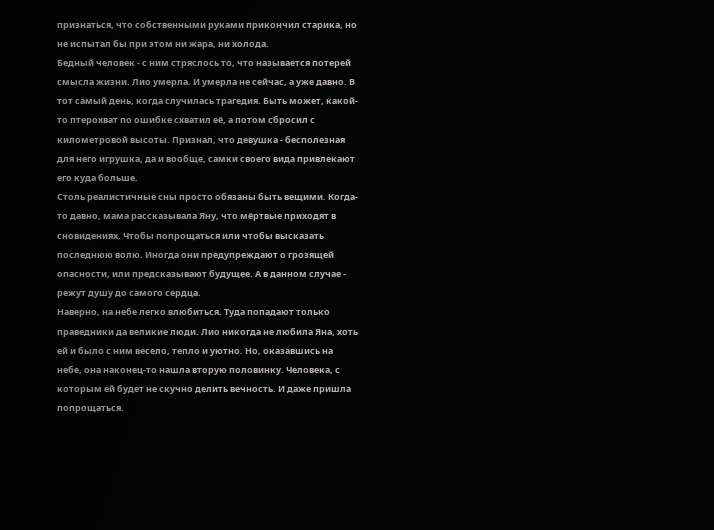признаться, что собственными руками прикончил старика, но не испытал бы при этом ни жара, ни холода.
Бедный человек - с ним стряслось то, что называется потерей смысла жизни. Лио умерла. И умерла не сейчас, а уже давно. В тот самый день, когда случилась трагедия. Быть может, какой-то птерохват по ошибке схватил её, а потом сбросил с километровой высоты. Признал, что девушка - бесполезная для него игрушка, да и вообще, самки своего вида привлекают его куда больше.
Столь реалистичные сны просто обязаны быть вещими. Когда-то давно, мама рассказывала Яну, что мёртвые приходят в сновидениях. Чтобы попрощаться или чтобы высказать последнюю волю. Иногда они предупреждают о грозящей опасности, или предсказывают будущее. А в данном случае - режут душу до самого сердца.
Наверно, на небе легко влюбиться. Туда попадают только праведники да великие люди. Лио никогда не любила Яна, хоть ей и было с ним весело, тепло и уютно. Но, оказавшись на небе, она наконец-то нашла вторую половинку. Человека, с которым ей будет не скучно делить вечность. И даже пришла попрощаться.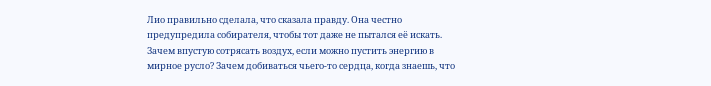Лио правильно сделала, что сказала правду. Она честно предупредила собирателя, чтобы тот даже не пытался её искать. Зачем впустую сотрясать воздух, если можно пустить энергию в мирное русло? Зачем добиваться чьего-то сердца, когда знаешь, что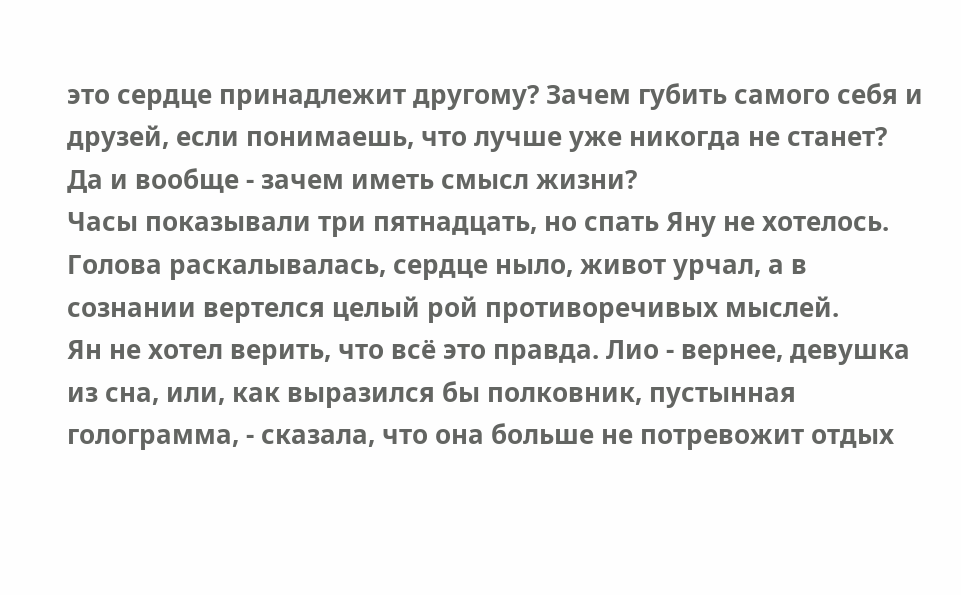это сердце принадлежит другому? Зачем губить самого себя и друзей, если понимаешь, что лучше уже никогда не станет?
Да и вообще - зачем иметь смысл жизни?
Часы показывали три пятнадцать, но спать Яну не хотелось. Голова раскалывалась, сердце ныло, живот урчал, а в сознании вертелся целый рой противоречивых мыслей.
Ян не хотел верить, что всё это правда. Лио - вернее, девушка из сна, или, как выразился бы полковник, пустынная голограмма, - сказала, что она больше не потревожит отдых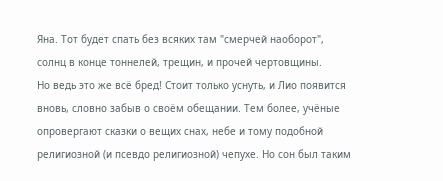Яна. Тот будет спать без всяких там "смерчей наоборот", солнц в конце тоннелей, трещин, и прочей чертовщины.
Но ведь это же всё бред! Стоит только уснуть, и Лио появится вновь, словно забыв о своём обещании. Тем более, учёные опровергают сказки о вещих снах, небе и тому подобной религиозной (и псевдо религиозной) чепухе. Но сон был таким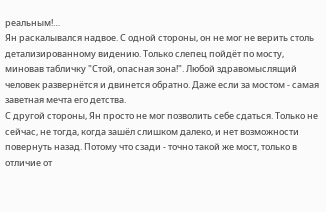реальным!…
Ян раскалывался надвое. С одной стороны, он не мог не верить столь детализированному видению. Только слепец пойдёт по мосту, миновав табличку "Стой, опасная зона!". Любой здравомыслящий человек развернётся и двинется обратно. Даже если за мостом - самая заветная мечта его детства.
С другой стороны, Ян просто не мог позволить себе сдаться. Только не сейчас, не тогда, когда зашёл слишком далеко, и нет возможности повернуть назад. Потому что сзади - точно такой же мост, только в отличие от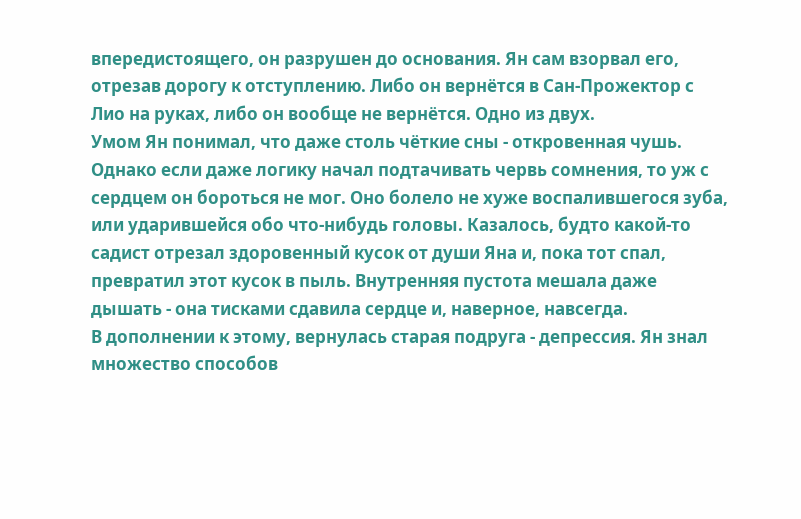впередистоящего, он разрушен до основания. Ян сам взорвал его, отрезав дорогу к отступлению. Либо он вернётся в Сан-Прожектор с Лио на руках, либо он вообще не вернётся. Одно из двух.
Умом Ян понимал, что даже столь чёткие сны - откровенная чушь. Однако если даже логику начал подтачивать червь сомнения, то уж с сердцем он бороться не мог. Оно болело не хуже воспалившегося зуба, или ударившейся обо что-нибудь головы. Казалось, будто какой-то садист отрезал здоровенный кусок от души Яна и, пока тот спал, превратил этот кусок в пыль. Внутренняя пустота мешала даже дышать - она тисками сдавила сердце и, наверное, навсегда.
В дополнении к этому, вернулась старая подруга - депрессия. Ян знал множество способов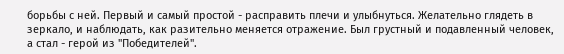борьбы с ней. Первый и самый простой - расправить плечи и улыбнуться. Желательно глядеть в зеркало, и наблюдать, как разительно меняется отражение. Был грустный и подавленный человек, а стал - герой из "Победителей".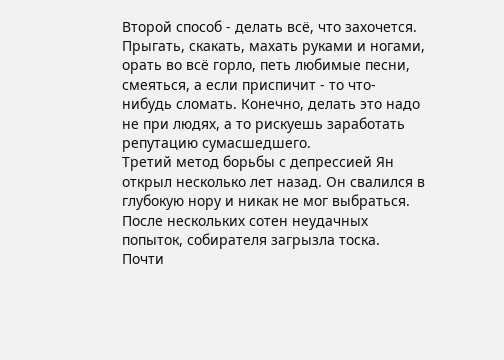Второй способ - делать всё, что захочется. Прыгать, скакать, махать руками и ногами, орать во всё горло, петь любимые песни, смеяться, а если приспичит - то что-нибудь сломать. Конечно, делать это надо не при людях, а то рискуешь заработать репутацию сумасшедшего.
Третий метод борьбы с депрессией Ян открыл несколько лет назад. Он свалился в глубокую нору и никак не мог выбраться. После нескольких сотен неудачных попыток, собирателя загрызла тоска. Почти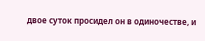двое суток просидел он в одиночестве, и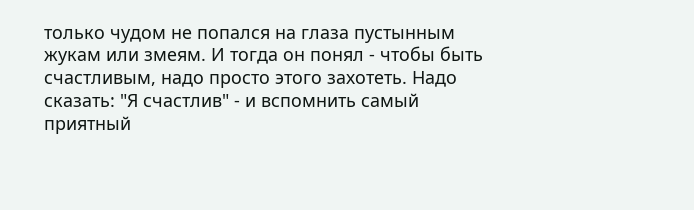только чудом не попался на глаза пустынным жукам или змеям. И тогда он понял - чтобы быть счастливым, надо просто этого захотеть. Надо сказать: "Я счастлив" - и вспомнить самый приятный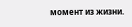момент из жизни.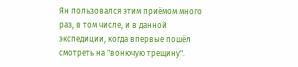Ян пользовался этим приёмом много раз, в том числе, и в данной экспедиции, когда впервые пошёл смотреть на "вонючую трещину".